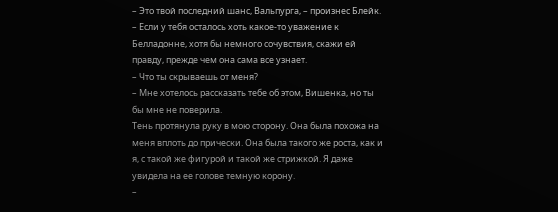– Это твой последний шанс, Вальпурга, – произнес Блейк. – Если у тебя осталось хоть какое-то уважение к Белладонне, хотя бы немного сочувствия, скажи ей правду, прежде чем она сама все узнает.
– Что ты скрываешь от меня?
– Мне хотелось рассказать тебе об этом, Вишенка, но ты бы мне не поверила.
Тень протянула руку в мою сторону. Она была похожа на меня вплоть до прически. Она была такого же роста, как и я, с такой же фигурой и такой же стрижкой. Я даже увидела на ее голове темную корону.
–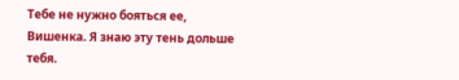Тебе не нужно бояться ее, Вишенка. Я знаю эту тень дольше тебя.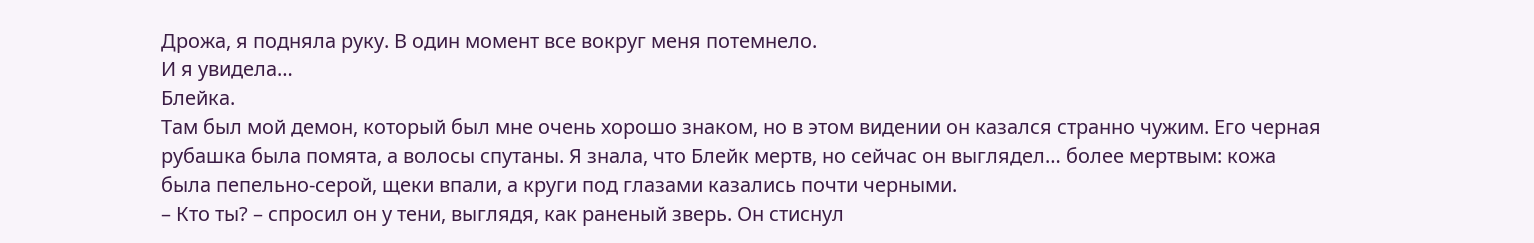Дрожа, я подняла руку. В один момент все вокруг меня потемнело.
И я увидела…
Блейка.
Там был мой демон, который был мне очень хорошо знаком, но в этом видении он казался странно чужим. Его черная рубашка была помята, а волосы спутаны. Я знала, что Блейк мертв, но сейчас он выглядел… более мертвым: кожа была пепельно-серой, щеки впали, а круги под глазами казались почти черными.
– Кто ты? – спросил он у тени, выглядя, как раненый зверь. Он стиснул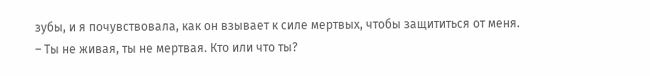зубы, и я почувствовала, как он взывает к силе мертвых, чтобы защититься от меня.
– Ты не живая, ты не мертвая. Кто или что ты?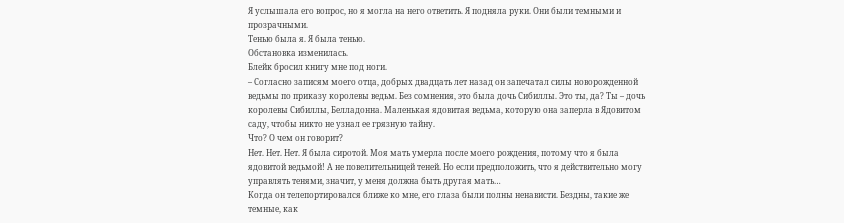Я услышала его вопрос, но я могла на него ответить. Я подняла руки. Они были темными и прозрачными.
Тенью была я. Я была тенью.
Обстановка изменилась.
Блейк бросил книгу мне под ноги.
– Согласно записям моего отца, добрых двадцать лет назад он запечатал силы новорожденной ведьмы по приказу королевы ведьм. Без сомнения, это была дочь Сибиллы. Это ты, да? Ты – дочь королевы Сибиллы, Белладонна. Маленькая ядовитая ведьма, которую она заперла в Ядовитом саду, чтобы никто не узнал ее грязную тайну.
Что? О чем он говорит?
Нет. Нет. Нет. Я была сиротой. Моя мать умерла после моего рождения, потому что я была ядовитой ведьмой! А не повелительницей теней. Но если предположить, что я действительно могу управлять тенями, значит, у меня должна быть другая мать…
Когда он телепортировался ближе ко мне, его глаза были полны ненависти. Бездны, такие же темные, как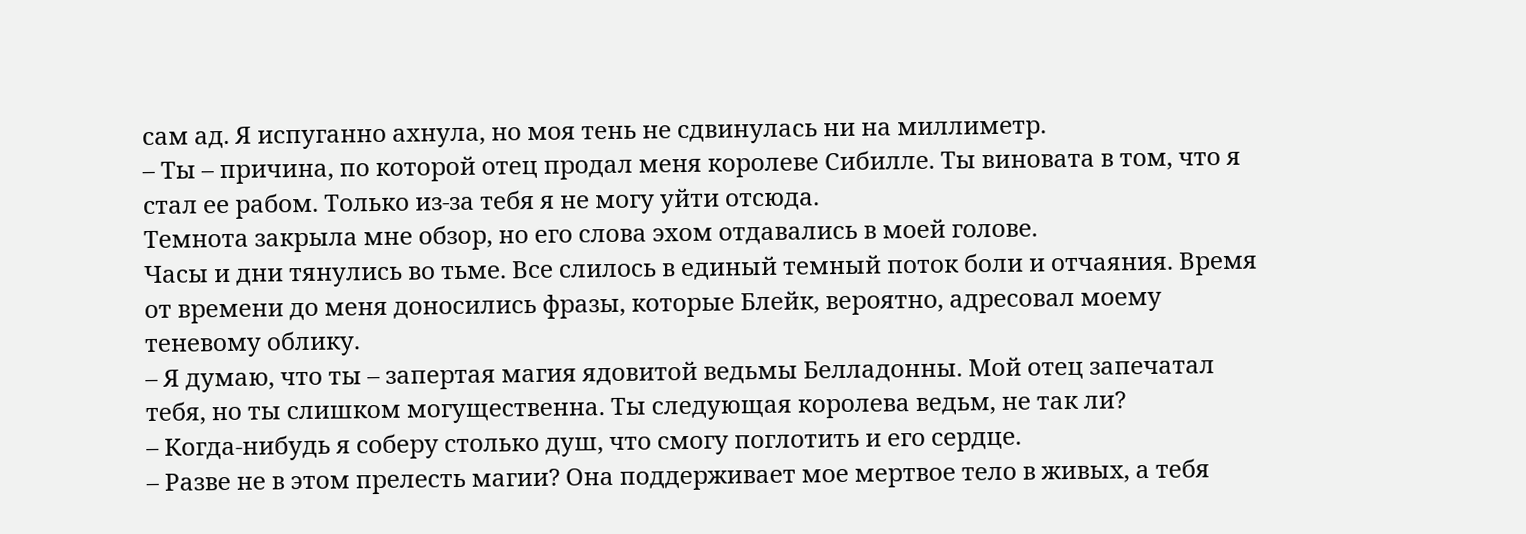сам ад. Я испуганно ахнула, но моя тень не сдвинулась ни на миллиметр.
– Ты – причина, по которой отец продал меня королеве Сибилле. Ты виновата в том, что я стал ее рабом. Только из-за тебя я не могу уйти отсюда.
Темнота закрыла мне обзор, но его слова эхом отдавались в моей голове.
Часы и дни тянулись во тьме. Все слилось в единый темный поток боли и отчаяния. Время от времени до меня доносились фразы, которые Блейк, вероятно, адресовал моему теневому облику.
– Я думаю, что ты – запертая магия ядовитой ведьмы Белладонны. Мой отец запечатал тебя, но ты слишком могущественна. Ты следующая королева ведьм, не так ли?
– Когда-нибудь я соберу столько душ, что смогу поглотить и его сердце.
– Разве не в этом прелесть магии? Она поддерживает мое мертвое тело в живых, а тебя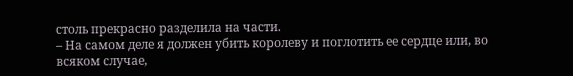столь прекрасно разделила на части.
– На самом деле я должен убить королеву и поглотить ее сердце или, во всяком случае,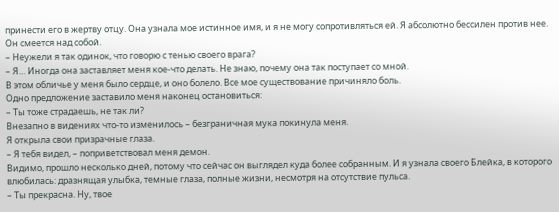принести его в жертву отцу. Она узнала мое истинное имя, и я не могу сопротивляться ей. Я абсолютно бессилен против нее.
Он смеется над собой.
– Неужели я так одинок, что говорю с тенью своего врага?
– Я… Иногда она заставляет меня кое-что делать. Не знаю, почему она так поступает со мной.
В этом обличье у меня было сердце, и оно болело. Все мое существование причиняло боль.
Одно предложение заставило меня наконец остановиться:
– Ты тоже страдаешь, не так ли?
Внезапно в видениях что-то изменилось – безграничная мука покинула меня.
Я открыла свои призрачные глаза.
– Я тебя видел, – поприветствовал меня демон.
Видимо, прошло несколько дней, потому что сейчас он выглядел куда более собранным. И я узнала своего Блейка, в которого влюбилась: дразнящая улыбка, темные глаза, полные жизни, несмотря на отсутствие пульса.
– Ты прекрасна. Ну, твое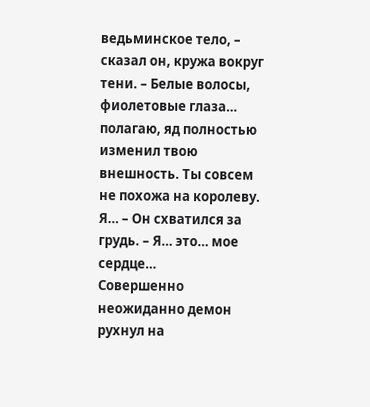ведьминское тело, – сказал он, кружа вокруг тени. – Белые волосы, фиолетовые глаза… полагаю, яд полностью изменил твою внешность. Ты совсем не похожа на королеву. Я… – Он схватился за грудь. – Я… это… мое сердце…
Совершенно неожиданно демон рухнул на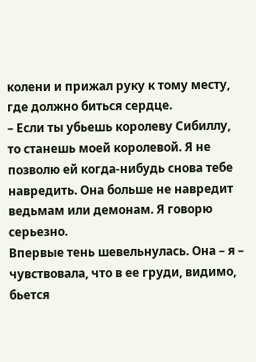колени и прижал руку к тому месту, где должно биться сердце.
– Если ты убьешь королеву Сибиллу, то станешь моей королевой. Я не позволю ей когда-нибудь снова тебе навредить. Она больше не навредит ведьмам или демонам. Я говорю серьезно.
Впервые тень шевельнулась. Она – я – чувствовала, что в ее груди, видимо, бьется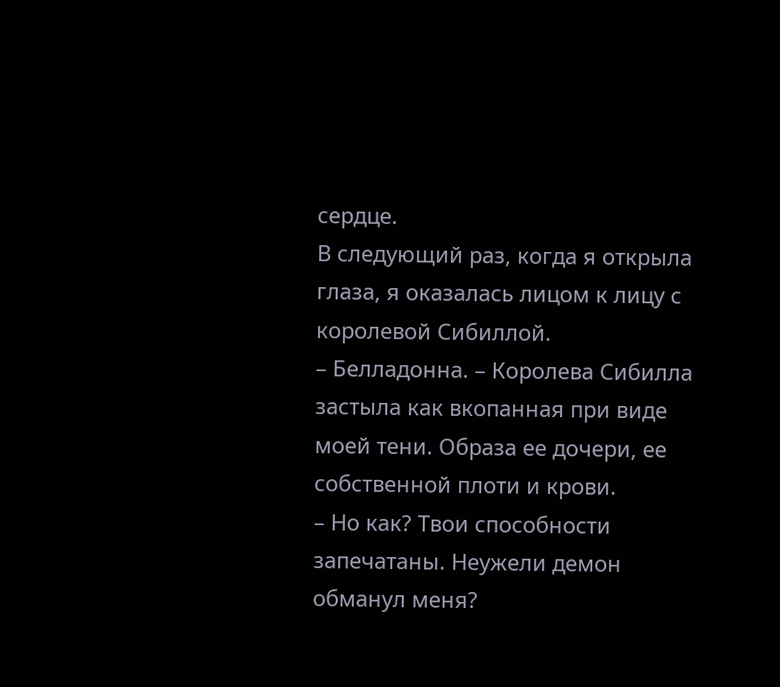сердце.
В следующий раз, когда я открыла глаза, я оказалась лицом к лицу с королевой Сибиллой.
– Белладонна. – Королева Сибилла застыла как вкопанная при виде моей тени. Образа ее дочери, ее собственной плоти и крови.
– Но как? Твои способности запечатаны. Неужели демон обманул меня?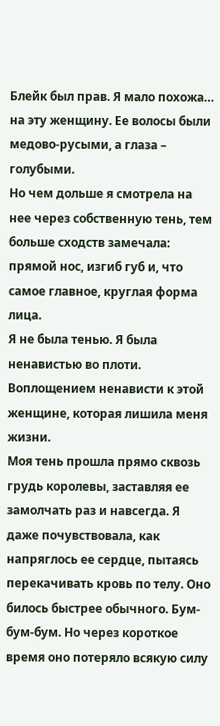Блейк был прав. Я мало похожа… на эту женщину. Ее волосы были медово-русыми, а глаза – голубыми.
Но чем дольше я смотрела на нее через собственную тень, тем больше сходств замечала: прямой нос, изгиб губ и, что самое главное, круглая форма лица.
Я не была тенью. Я была ненавистью во плоти.
Воплощением ненависти к этой женщине, которая лишила меня жизни.
Моя тень прошла прямо сквозь грудь королевы, заставляя ее замолчать раз и навсегда. Я даже почувствовала, как напряглось ее сердце, пытаясь перекачивать кровь по телу. Оно билось быстрее обычного. Бум-бум-бум. Но через короткое время оно потеряло всякую силу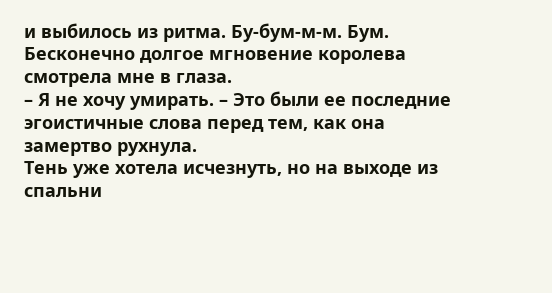и выбилось из ритма. Бу-бум-м-м. Бум.
Бесконечно долгое мгновение королева смотрела мне в глаза.
– Я не хочу умирать. – Это были ее последние эгоистичные слова перед тем, как она замертво рухнула.
Тень уже хотела исчезнуть, но на выходе из спальни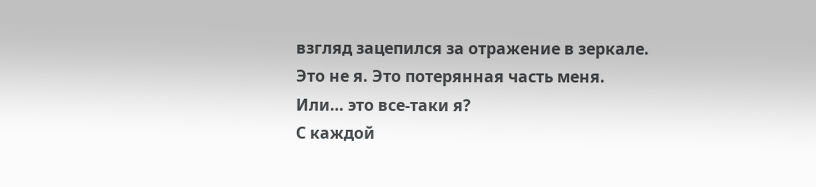взгляд зацепился за отражение в зеркале.
Это не я. Это потерянная часть меня.
Или… это все-таки я?
С каждой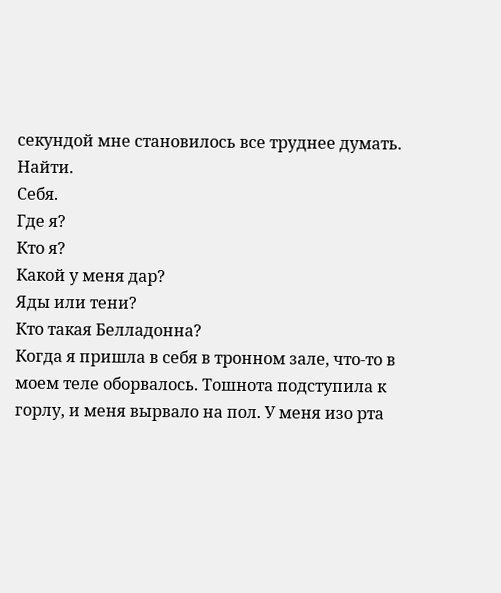секундой мне становилось все труднее думать.
Найти.
Себя.
Где я?
Кто я?
Какой у меня дар?
Яды или тени?
Кто такая Белладонна?
Когда я пришла в себя в тронном зале, что-то в моем теле оборвалось. Тошнота подступила к горлу, и меня вырвало на пол. У меня изо рта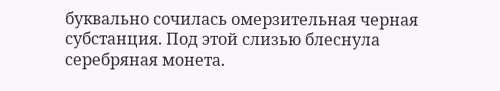буквально сочилась омерзительная черная субстанция. Под этой слизью блеснула серебряная монета.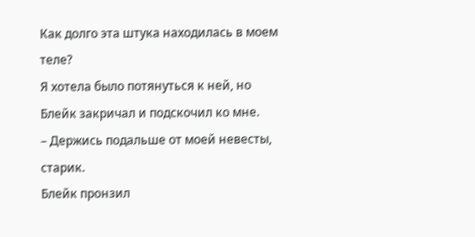Как долго эта штука находилась в моем теле?
Я хотела было потянуться к ней, но Блейк закричал и подскочил ко мне.
– Держись подальше от моей невесты, старик.
Блейк пронзил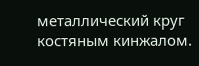металлический круг костяным кинжалом.